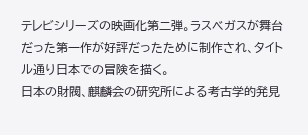テレビシリーズの映画化第二弾。ラスベガスが舞台だった第一作が好評だったために制作され、タイトル通り日本での冒険を描く。
日本の財閥、麒麟会の研究所による考古学的発見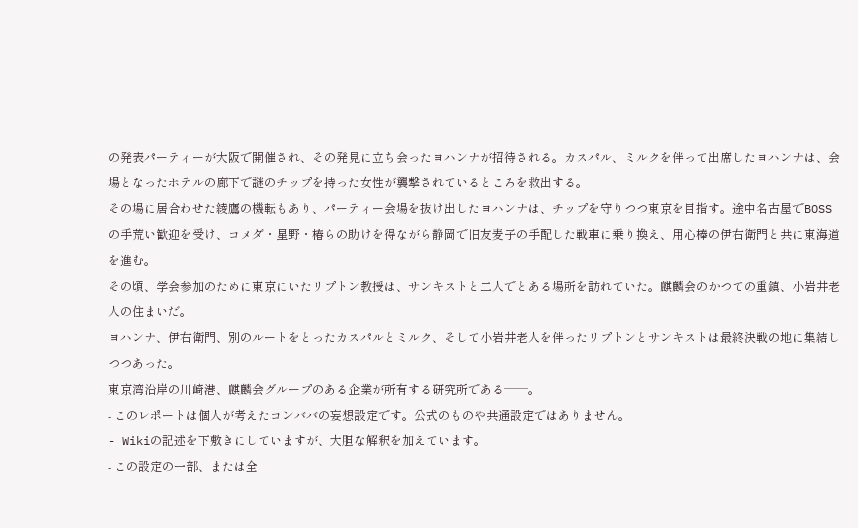の発表パーティーが大阪で開催され、その発見に立ち会ったヨハンナが招待される。カスパル、ミルクを伴って出席したヨハンナは、会場となったホテルの廊下で謎のチップを持った女性が襲撃されているところを救出する。
その場に居合わせた綾鷹の機転もあり、パーティー会場を抜け出したヨハンナは、チップを守りつつ東京を目指す。途中名古屋でBOSSの手荒い歓迎を受け、コメダ・星野・椿らの助けを得ながら静岡で旧友麦子の手配した戦車に乗り換え、用心棒の伊右衛門と共に東海道を進む。
その頃、学会参加のために東京にいたリプトン教授は、サンキストと二人でとある場所を訪れていた。麒麟会のかつての重鎮、小岩井老人の住まいだ。
ヨハンナ、伊右衛門、別のルートをとったカスパルとミルク、そして小岩井老人を伴ったリプトンとサンキストは最終決戦の地に集結しつつあった。
東京湾沿岸の川崎港、麒麟会グループのある企業が所有する研究所である──。
- このレポートは個人が考えたコンババの妄想設定です。公式のものや共通設定ではありません。
- Wikiの記述を下敷きにしていますが、大胆な解釈を加えています。
- この設定の一部、または全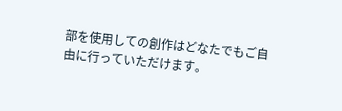部を使用しての創作はどなたでもご自由に行っていただけます。